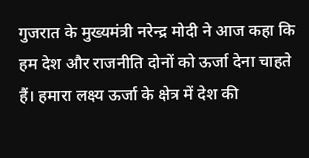गुजरात के मुख्यमंत्री नरेन्द्र मोदी ने आज कहा कि हम देश और राजनीति दोनों को ऊर्जा देना चाहते हैं। हमारा लक्ष्य ऊर्जा के क्षेत्र में देश की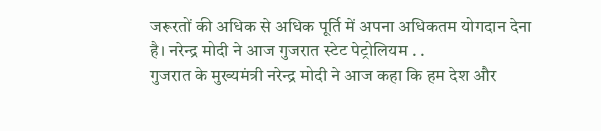जरूरतों की अधिक से अधिक पूर्ति में अपना अधिकतम योगदान देना है। नरेन्द्र मोदी ने आज गुजरात स्टेट पेट्रोलियम . .
गुजरात के मुख्यमंत्री नरेन्द्र मोदी ने आज कहा कि हम देश और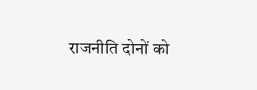राजनीति दोनों को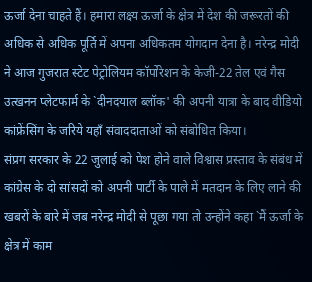ऊर्जा देना चाहते हैं। हमारा लक्ष्य ऊर्जा के क्षेत्र में देश की जरूरतों की अधिक से अधिक पूर्ति में अपना अधिकतम योगदान देना है। नरेन्द्र मोदी ने आज गुजरात स्टेट पेट्रोलियम कॉर्पोरेशन के केजी-22 तेल एवं गैस उत्खनन प्लेटफार्म के `दीनदयाल ब्लॉक' की अपनी यात्रा के बाद वीडियो कांफ्रेंसिंग के जरिये यहाँ संवाददाताओं को संबोधित किया।
संप्रग सरकार के 22 जुलाई को पेश होने वाले विश्वास प्रस्ताव के संबंध में कांग्रेस के दो सांसदों को अपनी पार्टी के पाले में मतदान के लिए लाने की खबरों के बारे में जब नरेन्द्र मोदी से पूछा गया तो उन्होंने कहा `मैं ऊर्जा के क्षेत्र में काम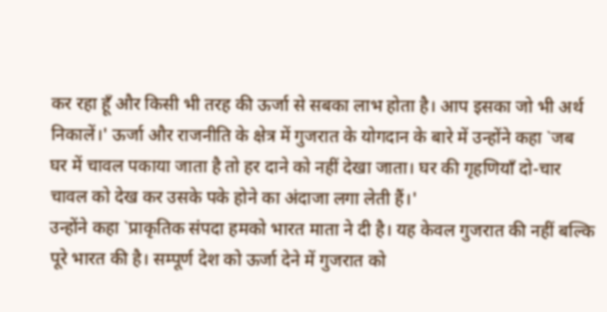कर रहा हूँ और किसी भी तरह की ऊर्जा से सबका लाभ होता है। आप इसका जो भी अर्थ निकालें।' ऊर्जा और राजनीति के क्षेत्र में गुजरात के योगदान के बारे में उन्होंने कहा `जब घर में चावल पकाया जाता है तो हर दाने को नहीं देखा जाता। घर की गृहणियाँ दो-चार चावल को देख कर उसके पके होने का अंदाजा लगा लेती हैं।'
उन्होंने कहा `प्राकृतिक संपदा हमको भारत माता ने दी है। यह केवल गुजरात की नहीं बल्कि पूरे भारत की है। सम्पूर्ण देश को ऊर्जा देने में गुजरात को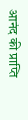आनंद की प्राप्ति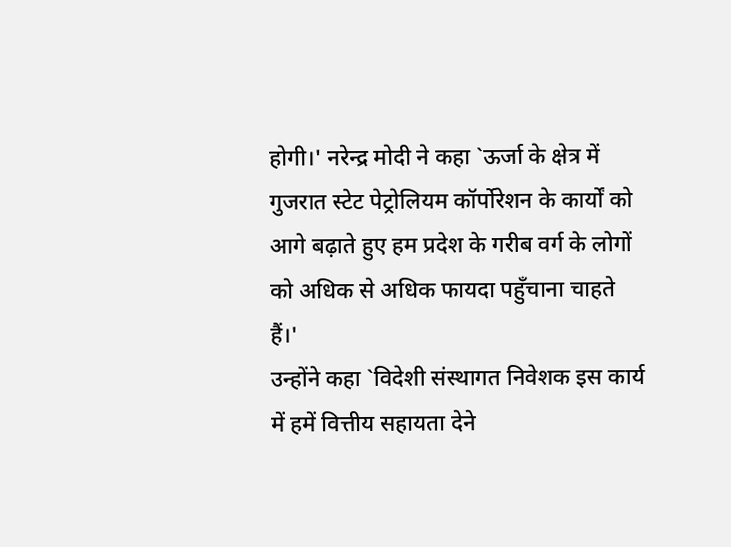होगी।' नरेन्द्र मोदी ने कहा `ऊर्जा के क्षेत्र में गुजरात स्टेट पेट्रोलियम कॉर्पोरेशन के कार्यों को आगे बढ़ाते हुए हम प्रदेश के गरीब वर्ग के लोगों को अधिक से अधिक फायदा पहुँचाना चाहते हैं।'
उन्होंने कहा `विदेशी संस्थागत निवेशक इस कार्य में हमें वित्तीय सहायता देने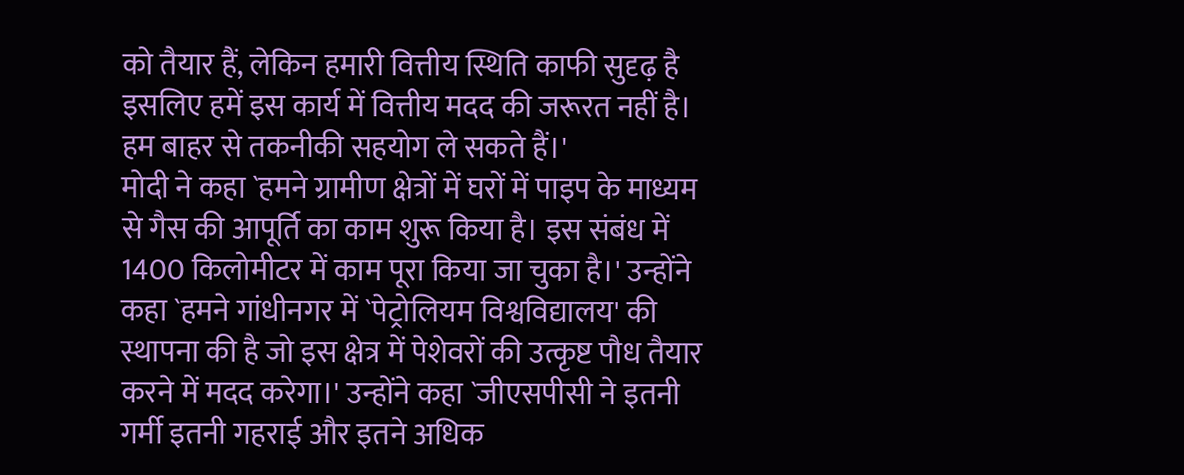को तैयार हैं, लेकिन हमारी वित्तीय स्थिति काफी सुदृढ़ है इसलिए हमें इस कार्य में वित्तीय मदद की जरूरत नहीं है। हम बाहर से तकनीकी सहयोग ले सकते हैं।'
मोदी ने कहा `हमने ग्रामीण क्षेत्रों में घरों में पाइप के माध्यम से गैस की आपूर्ति का काम शुरू किया है। इस संबंध में 1400 किलोमीटर में काम पूरा किया जा चुका है।' उन्होंने कहा `हमने गांधीनगर में `पेट्रोलियम विश्वविद्यालय' की स्थापना की है जो इस क्षेत्र में पेशेवरों की उत्कृष्ट पौध तैयार करने में मदद करेगा।' उन्होंने कहा `जीएसपीसी ने इतनी गर्मी इतनी गहराई और इतने अधिक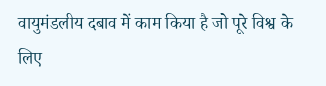वायुमंडलीय दबाव में काम किया है जो पूरे विश्व के लिए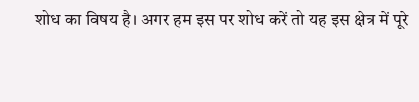शोध का विषय है। अगर हम इस पर शोध करें तो यह इस क्षेत्र में पूरे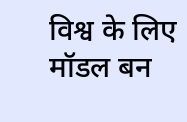विश्व के लिए मॉडल बन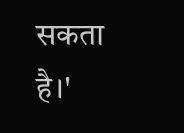सकता है।'